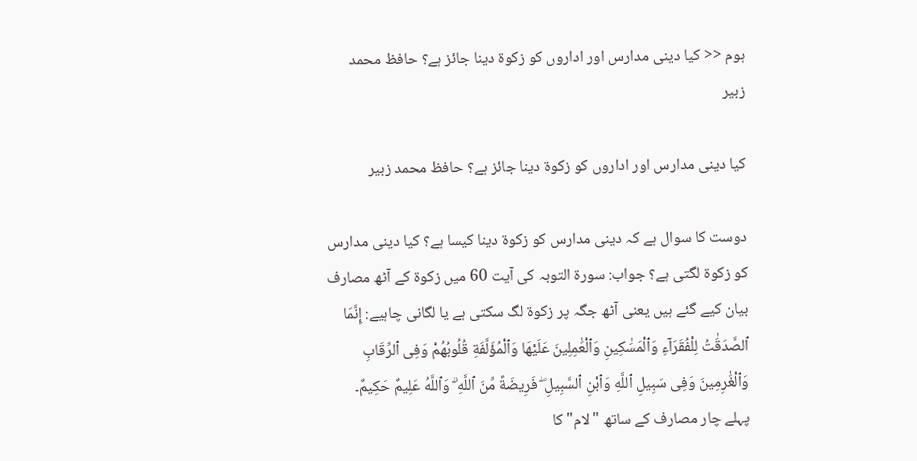ہوم << کیا دینی مدارس اور اداروں کو زکوۃ دینا جائز ہے؟ حافظ محمد زبیر

کیا دینی مدارس اور اداروں کو زکوۃ دینا جائز ہے؟ حافظ محمد زبیر

دوست کا سوال ہے کہ دینی مدارس کو زکوۃ دینا کیسا ہے؟ کیا دینی مدارس کو زکوۃ لگتی ہے؟ جواب: سورۃ التوبہ کی آیت 60 میں زکوۃ کے آٹھ مصارف بیان کیے گئے ہیں یعنی آٹھ جگہ پر زکوۃ لگ سکتی ہے یا لگانی چاہیے: إِنَّمَا ٱلصَّدَقَٰتُ لِلْفُقَرَآءِ وَٱلْمَسَٰكِينِ وَٱلْعَٰمِلِينَ عَلَيْهَا وَٱلْمُؤَلَّفَةِ قُلُوبُهُمْ وَفِى ٱلرِّقَابِ وَٱلْغَٰرِمِينَ وَفِى سَبِيلِ ٱللَّهِ وَٱبْنِ ٱلسَّبِيلِ ۖ فَرِيضَةً مِّنَ ٱللَّهِ ۗ وَٱللَّهُ عَلِيمٌ حَكِيمٌ۔ پہلے چار مصارف کے ساتھ "لام" کا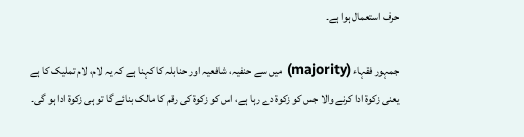حرف استعمال ہوا ہے۔

جمہور فقہاء (majority) میں سے حنفیہ، شافعیہ اور حنابلہ کا کہنا ہے کہ یہ لام، لام تملیک کا ہے یعنی زکوۃ ادا کرنے والا جس کو زکوۃ دے رہا ہے، اس کو زکوۃ کی رقم کا مالک بنائے گا تو ہی زکوۃ ادا ہو گی۔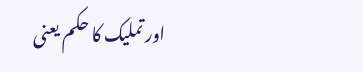اور تملیک کا حکم یعنی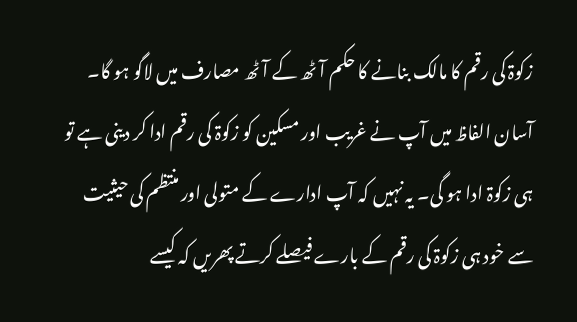زکوۃ کی رقم کا مالک بنانے کا حکم آٹھ کے آٹھ مصارف میں لاگو ہو گا۔ آسان الفاظ میں آپ نے غریب اور مسکین کو زکوۃ کی رقم ادا کر دینی ہے تو ہی زکوۃ ادا ہو گی۔ یہ نہیں کہ آپ ادارے کے متولی اور منتظم کی حیثیت سے خود ہی زکوۃ کی رقم کے بارے فیصلے کرتے پھریں کہ کیسے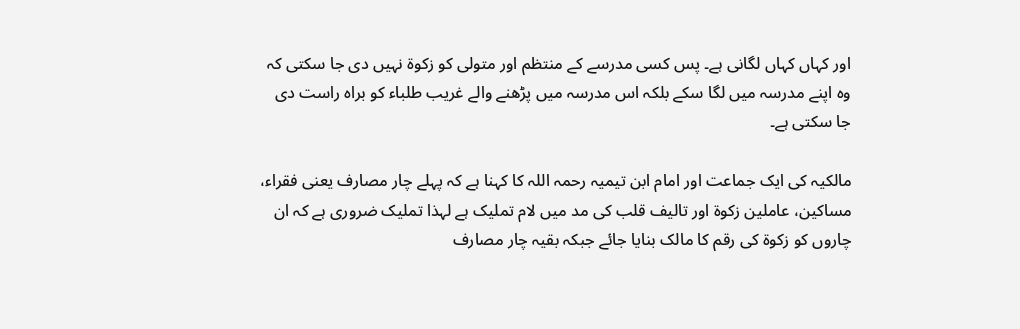اور کہاں کہاں لگانی ہے۔ پس کسی مدرسے کے منتظم اور متولی کو زکوۃ نہیں دی جا سکتی کہ وہ اپنے مدرسہ میں لگا سکے بلکہ اس مدرسہ میں پڑھنے والے غریب طلباء کو براہ راست دی جا سکتی ہے۔

مالکیہ کی ایک جماعت اور امام ابن تیمیہ رحمہ اللہ کا کہنا ہے کہ پہلے چار مصارف یعنی فقراء، مساکین، عاملین زکوۃ اور تالیف قلب کی مد میں لام تملیک ہے لہذا تملیک ضروری ہے کہ ان چاروں کو زکوۃ کی رقم کا مالک بنایا جائے جبکہ بقیہ چار مصارف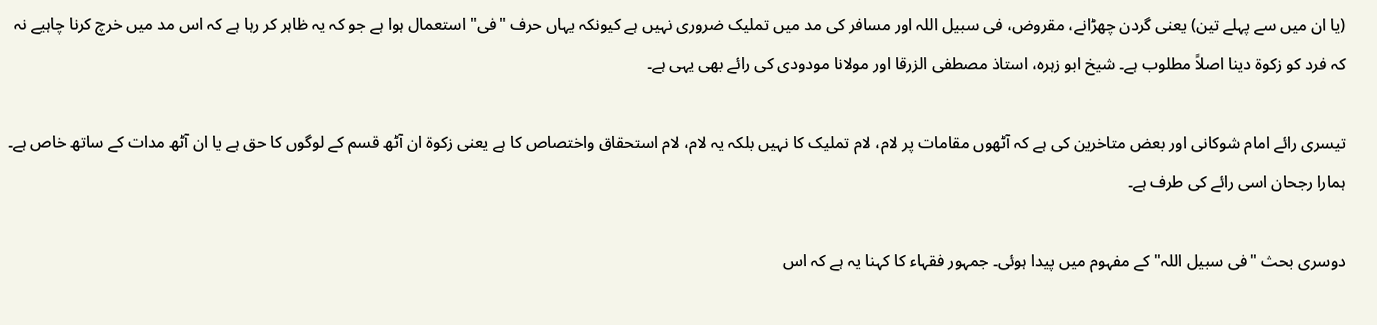(یا ان میں سے پہلے تین) یعنی گردن چھڑانے، مقروض، فی سبیل اللہ اور مسافر کی مد میں تملیک ضروری نہیں ہے کیونکہ یہاں حرف "فی" استعمال ہوا ہے جو کہ یہ ظاہر کر رہا ہے کہ اس مد میں خرچ کرنا چاہیے نہ کہ فرد کو زکوۃ دینا اصلاً مطلوب ہے۔ شیخ ابو زہرہ، استاذ مصطفی الزرقا اور مولانا مودودی کی رائے بھی یہی ہے۔

تیسری رائے امام شوکانی اور بعض متاخرین کی ہے کہ آٹھوں مقامات پر لام، لام تملیک کا نہیں بلکہ یہ لام، لام استحقاق واختصاص کا ہے یعنی زکوۃ ان آٹھ قسم کے لوگوں کا حق ہے یا ان آٹھ مدات کے ساتھ خاص ہے۔ ہمارا رجحان اسی رائے کی طرف ہے۔

دوسری بحث "فی سبیل اللہ" کے مفہوم میں پیدا ہوئی۔ جمہور فقہاء کا کہنا یہ ہے کہ اس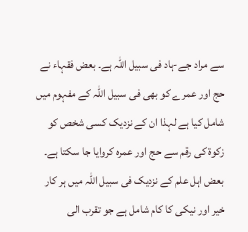سے مراد جے-ہاد فی سبیل اللہ ہے۔ بعض فقہاء نے حج اور عمرے کو بھی فی سبیل اللہ کے مفہوم میں شامل کیا ہے لہذا ان کے نزدیک کسی شخص کو زکوۃ کی رقم سے حج اور عمرہ کروایا جا سکتا ہے۔ بعض اہل علم کے نزدیک فی سبیل اللہ میں ہر کار خیر اور نیکی کا کام شامل ہے جو تقرب الی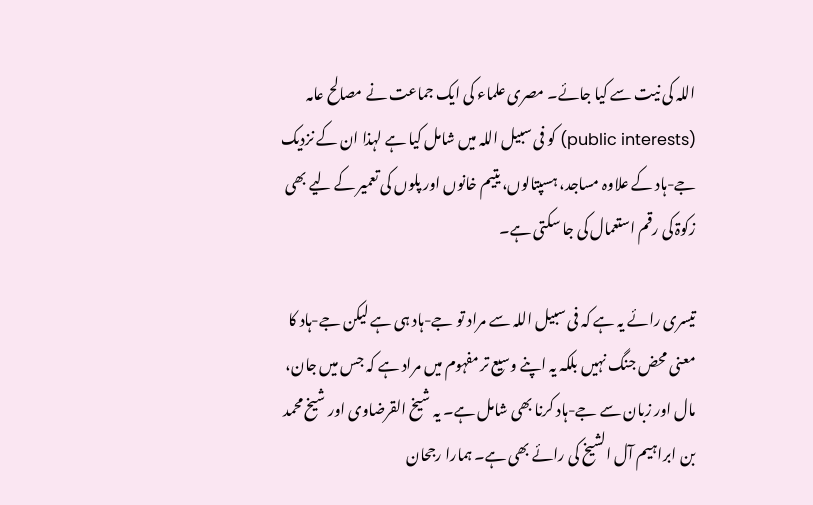اللہ کی نیت سے کیا جائے۔ مصری علماء کی ایک جماعت نے مصالح عامہ (public interests) کو فی سبیل اللہ میں شامل کیا ہے لہذا ان کے نزدیک جے-ہاد کے علاوہ مساجد، ہسپتالوں، یتیم خانوں اور پلوں کی تعمیر کے لیے بھی زکوۃ کی رقم استعمال کی جا سکتی ہے۔

تیسری رائے یہ ہے کہ فی سبیل اللہ سے مراد تو جے-ہاد ہی ہے لیکن جے-ہاد کا معنی محض جنگ نہیں بلکہ یہ اپنے وسیع تر مفہوم میں مراد ہے کہ جس میں جان، مال اور زبان سے جے-ہاد کرنا بھی شامل ہے۔ یہ شیخ القرضاوی اور شیخ محمد بن ابراہیم آل الشیخ کی رائے بھی ہے۔ ہمارا رجحان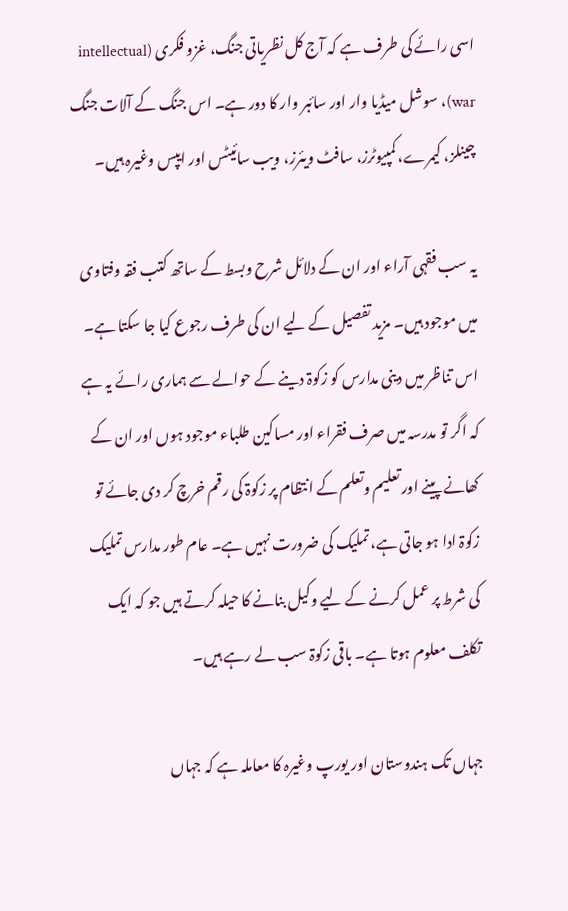اسی رائے کی طرف ہے کہ آج کل نظریاتی جنگ، غزو فکری (intellectual war)، سوشل میڈیا وار اور سائبر وار کا دور ہے۔ اس جنگ کے آلات جنگ چینلز، کیمرے، کمپیوٹرز، سافٹ ویئرز، ویب سائیٹس اور ایپس وغیرہ ہیں۔

یہ سب فقہی آراء اور ان کے دلائل شرح وبسط کے ساتھ کتب فقہ وفتاوی میں موجود ہیں۔ مزید تفصیل کے لیے ان کی طرف رجوع کیا جا سکتا ہے۔ اس تناظر میں دینی مدارس کو زکوۃ دینے کے حوالے سے ہماری رائے یہ ہے کہ اگر تو مدرسہ میں صرف فقراء اور مساکین طلباء موجود ہوں اور ان کے کھانے پینے اور تعلیم وتعلم کے انتظام پر زکوۃ کی رقم خرچ کر دی جائے تو زکوۃ ادا ہو جاتی ہے، تملیک کی ضرورت نہیں ہے۔ عام طور مدارس تملیک کی شرط پر عمل کرنے کے لیے وکیل بنانے کا حیلہ کرتے ہیں جو کہ ایک تکلف معلوم ہوتا ہے۔ باقی زکوۃ سب لے رہے ہیں۔

جہاں تک ہندوستان اور یورپ وغیرہ کا معاملہ ہے کہ جہاں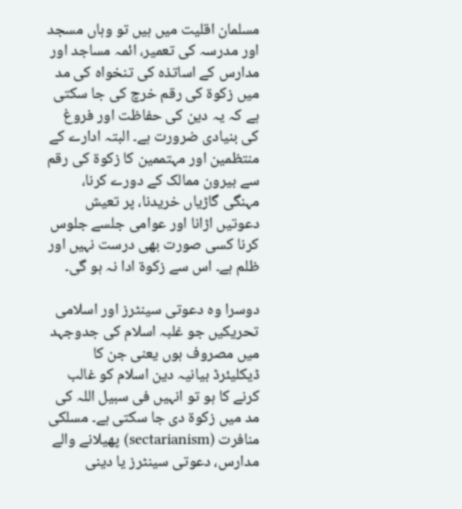مسلمان اقلیت میں ہیں تو وہاں مسجد اور مدرسہ کی تعمیر، ائمہ مساجد اور مدارس کے اساتذہ کی تنخواہ کی مد میں زکوۃ کی رقم خرچ کی جا سکتی ہے کہ یہ دین کی حفاظت اور فروغ کی بنیادی ضرورت ہے۔ البتہ ادارے کے منتظمین اور مہتممین کا زکوۃ کی رقم سے بیرون ممالک کے دورے کرنا، مہنگی گاڑیاں خریدنا، پر تعیش دعوتیں اڑانا اور عوامی جلسے جلوس کرنا کسی صورت بھی درست نہیں اور ظلم ہے۔ اس سے زکوۃ ادا نہ ہو گی۔

دوسرا وہ دعوتی سینٹرز اور اسلامی تحریکیں جو غلبہ اسلام کی جدوجہد میں مصروف ہوں یعنی جن کا ڈیکلیئرڈ بیانیہ دین اسلام کو غالب کرنے کا ہو تو انہیں فی سبیل اللہ کی مد میں زکوۃ دی جا سکتی ہے۔ مسلکی منافرت (sectarianism) پھیلانے والے مدارس، دعوتی سینٹرز یا دینی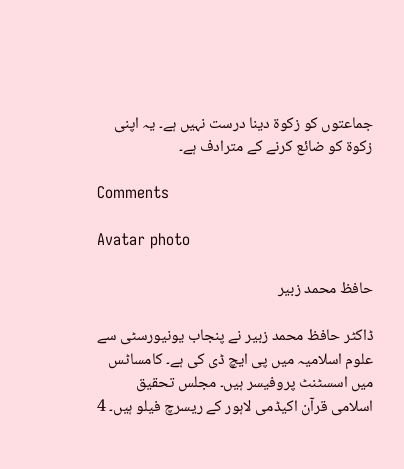جماعتوں کو زکوۃ دینا درست نہیں ہے۔ یہ اپنی زکوۃ کو ضائع کرنے کے مترادف ہے۔

Comments

Avatar photo

حافظ محمد زبیر

ڈاکٹر حافظ محمد زبیر نے پنجاب یونیورسٹی سے علوم اسلامیہ میں پی ایچ ڈی کی ہے۔ کامساٹس میں اسسٹنٹ پروفیسر ہیں۔ مجلس تحقیق اسلامی قرآن اکیڈمی لاہور کے ریسرچ فیلو ہیں۔ 4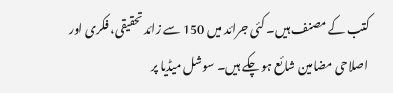کتب کے مصنف ہیں۔ کئی جرائد میں 150 سے زائد تحقیقی، فکری اور اصلاحی مضامین شائع ہو چکے ہیں۔ سوشل میڈیا پر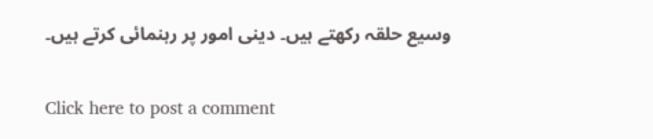وسیع حلقہ رکھتے ہیں۔ دینی امور پر رہنمائی کرتے ہیں۔

Click here to post a comment